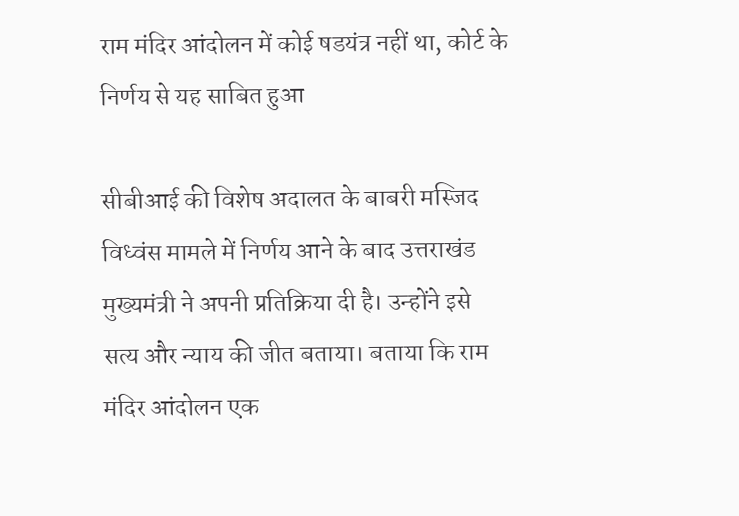राम मंदिर आंदोलन में कोई षडयंत्र नहीं था, कोर्ट के निर्णय से यह साबित हुआ

सीबीआई की विशेष अदालत के बाबरी मस्जिद विध्वंस मामले में निर्णय आने के बाद उत्तराखंड मुख्यमंत्री ने अपनी प्रतिक्रिया दी है। उन्होंने इसे सत्य और न्याय की जीत बताया। बताया कि राम मंदिर आंदोलन एक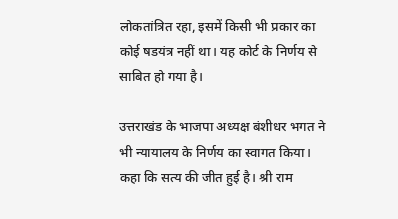लोकतांत्रित रहा, इसमें किसी भी प्रकार का कोई षडयंत्र नहीं था। यह कोर्ट के निर्णय से साबित हो गया है।

उत्तराखंड के भाजपा अध्यक्ष बंशीधर भगत ने भी न्यायालय के निर्णय का स्वागत किया। कहा कि सत्य की जीत हुई है। श्री राम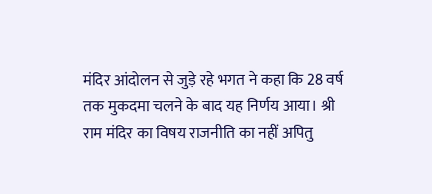मंदिर आंदोलन से जुड़े रहे भगत ने कहा कि 28 वर्ष तक मुकदमा चलने के बाद यह निर्णय आया। श्री राम मंदिर का विषय राजनीति का नहीं अपितु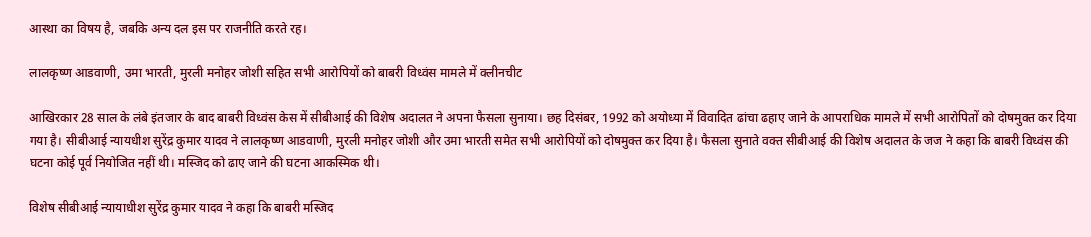आस्था का विषय है, जबकि अन्य दल इस पर राजनीति करते रह।

लालकृष्ण आडवाणी, उमा भारती, मुरली मनोहर जोशी सहित सभी आरोपियों को बाबरी विध्वंस मामले में क्लीनचीट

आखिरकार 28 साल के लंबे इंतजार के बाद बाबरी विध्वंस केस में सीबीआई की विशेष अदालत ने अपना फैसला सुनाया। छह दिसंबर, 1992 को अयोध्या में विवादित ढांचा ढहाए जाने के आपराधिक मामले में सभी आरोपितों को दोषमुक्त कर दिया गया है। सीबीआई न्यायधीश सुरेंद्र कुमार यादव ने लालकृष्ण आडवाणी, मुरली मनोहर जोशी और उमा भारती समेत सभी आरोपियों को दोषमुक्त कर दिया है। फैसला सुनाते वक्त सीबीआई की विशेष अदालत के जज ने कहा कि बाबरी विध्वंस की घटना कोई पूर्व नियोजित नहीं थी। मस्जिद को ढाए जाने की घटना आकस्मिक थी।

विशेष सीबीआई न्यायाधीश सुरेंद्र कुमार यादव ने कहा कि बाबरी मस्जिद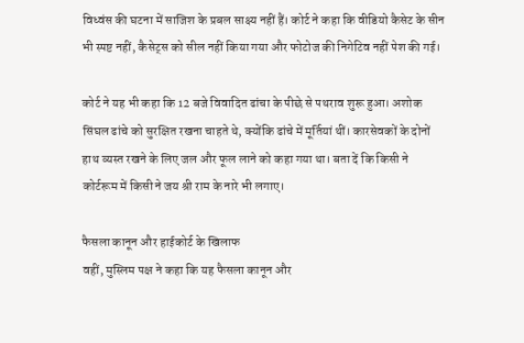विध्वंस की घटना में साजिश के प्रबल साक्ष्य नहीं हैं। कोर्ट ने कहा कि वीडियो कैसेट के सीन भी स्पष्ट नहीं, कैसेट्स को सील नहीं किया गया और फोटोज की निगेटिव नहीं पेश की गई।

कोर्ट ने यह भी कहा कि 12 बजे विवादित ढांचा के पीछे से पथराव शुरू हुआ। अशोक सिंघल ढांचे को सुरक्षित रखना चाहते थे, क्योंकि ढांचे में मूर्तियां थीं। कारसेवकों के दोनों हाथ व्यस्त रखने के लिए जल और फूल लाने को कहा गया था। बता दें कि किसी ने कोर्टरूम में किसी ने जय श्री राम के नारे भी लगाए।

फैसला कानून और हाईकोर्ट के खिलाफ
वहीं, मुस्लिम पक्ष ने कहा कि यह फैसला कानून और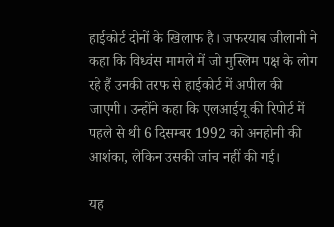हाईकोर्ट दोनों के खिलाफ है। जफरयाब जीलानी ने कहा कि विध्वंस मामले में जो मुस्लिम पक्ष के लोग रहे हैं उनकी तरफ से हाईकोर्ट में अपील की जाएगी। उन्होंने कहा कि एलआईयू की रिपोर्ट में पहले से थी 6 दिसम्बर 1992 को अनहोनी की आशंका, लेकिन उसकी जांच नहीं की गई।

यह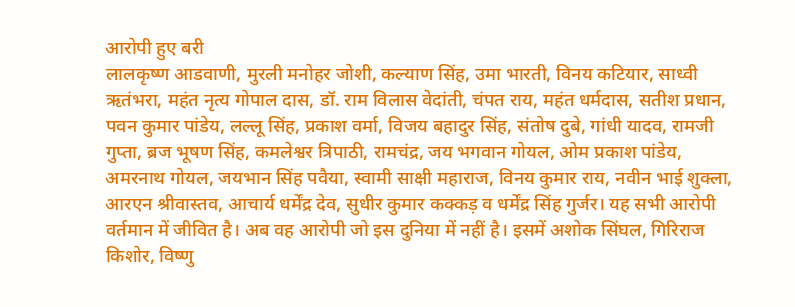आरोपी हुए बरी
लालकृष्ण आडवाणी, मुरली मनोहर जोशी, कल्याण सिंह, उमा भारती, विनय कटियार, साध्वी ऋतंभरा, महंत नृत्य गोपाल दास, डॉ. राम विलास वेदांती, चंपत राय, महंत धर्मदास, सतीश प्रधान, पवन कुमार पांडेय, लल्लू सिंह, प्रकाश वर्मा, विजय बहादुर सिंह, संतोष दुबे, गांधी यादव, रामजी गुप्ता, ब्रज भूषण सिंह, कमलेश्वर त्रिपाठी, रामचंद्र, जय भगवान गोयल, ओम प्रकाश पांडेय, अमरनाथ गोयल, जयभान सिंह पवैया, स्वामी साक्षी महाराज, विनय कुमार राय, नवीन भाई शुक्ला, आरएन श्रीवास्तव, आचार्य धर्मेंद्र देव, सुधीर कुमार कक्कड़ व धर्मेंद्र सिंह गुर्जर। यह सभी आरोपी वर्तमान में जीवित है। अब वह आरोपी जो इस दुनिया में नहीं है। इसमें अशोक सिंघल, गिरिराज किशोर, विष्णु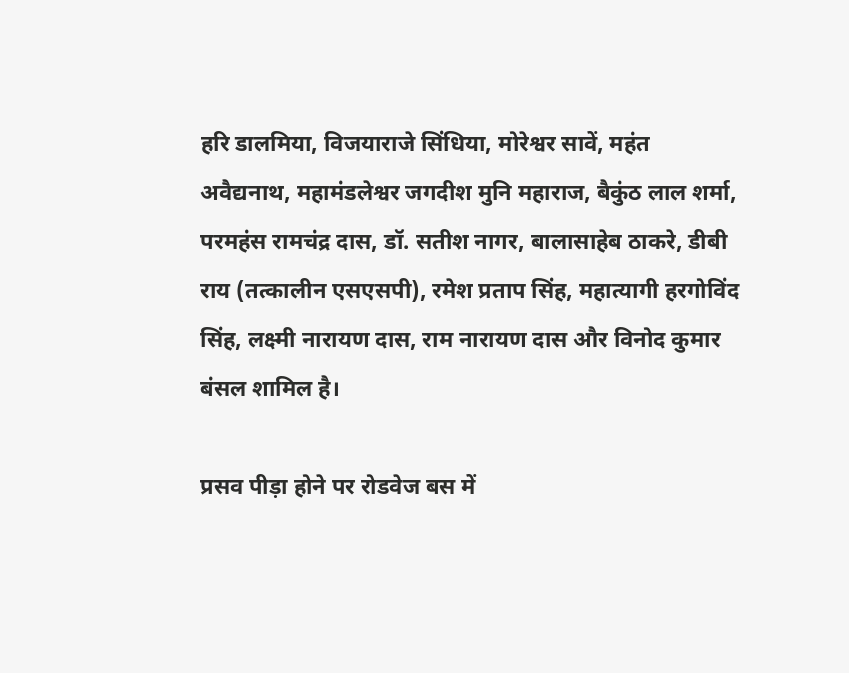हरि डालमिया, विजयाराजे सिंधिया, मोरेश्वर सावें, महंत अवैद्यनाथ, महामंडलेश्वर जगदीश मुनि महाराज, बैकुंठ लाल शर्मा, परमहंस रामचंद्र दास, डॉ. सतीश नागर, बालासाहेब ठाकरे, डीबी राय (तत्कालीन एसएसपी), रमेश प्रताप सिंह, महात्यागी हरगोविंद सिंह, लक्ष्मी नारायण दास, राम नारायण दास और विनोद कुमार बंसल शामिल है।

प्रसव पीड़ा होने पर रोडवेज बस में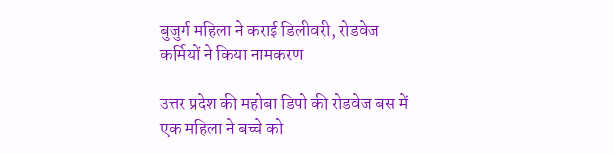बुजुर्ग महिला ने कराई डिलीवरी, रोडवेज कर्मियों ने किया नामकरण

उत्तर प्रदेश की महोबा डिपो की रोडवेज बस में एक महिला ने बच्चे को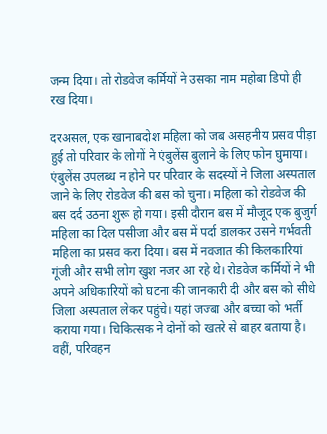जन्म दिया। तो रोडवेज कर्मियों ने उसका नाम महोबा डिपो ही रख दिया।

दरअसल, एक खानाबदोश महिला को जब असहनीय प्रसव पीड़ा हुई तो परिवार के लोगों ने एंबुलेंस बुलाने के लिए फोन घुमाया। एंबुलेंस उपलब्ध न होने पर परिवार के सदस्यों ने जिला अस्पताल जाने के लिए रोडवेज की बस को चुना। महिला को रोडवेज की बस दर्द उठना शुरू हो गया। इसी दौरान बस में मौजूद एक बुजुर्ग महिला का दिल पसीजा और बस में पर्दा डालकर उसने गर्भवती महिला का प्रसव करा दिया। बस में नवजात की किलकारियां गूंजी और सभी लोग खुश नजर आ रहे थे। रोडवेज कर्मियों ने भी अपने अधिकारियों को घटना की जानकारी दी और बस को सीधे जिला अस्पताल लेकर पहुंचे। यहां जज्बा और बच्चा को भर्ती कराया गया। चिकित्सक ने दोनों को खतरे से बाहर बताया है। वहीं, परिवहन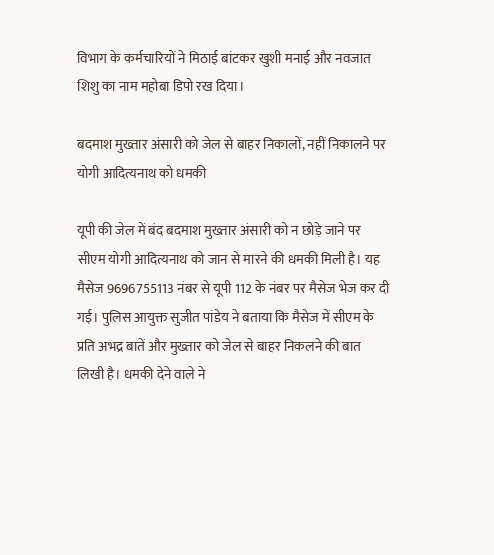विभाग के कर्मचारियों ने मिठाई बांटकर खुशी मनाई और नवजात शिशु का नाम महोबा डिपो रख दिया।

बदमाश मुख्तार अंसारी को जेल से बाहर निकालों, नहीं निकालने पर योगी आदित्यनाथ को धमकी

यूपी की जेल में बंद बदमाश मुख्तार अंसारी को न छोड़े जाने पर सीएम योगी आदित्यनाथ को जान से मारने की धमकी मिली है। यह मैसेज 9696755113 नंबर से यूपी 112 के नंबर पर मैसेज भेज कर दी गई। पुलिस आयुक्त सुजीत पांडेय ने बताया कि मैसेज में सीएम के प्रति अभद्र बातें और मुख्तार को जेल से बाहर निकलने की बात लिखी है। धमकी देने वाले ने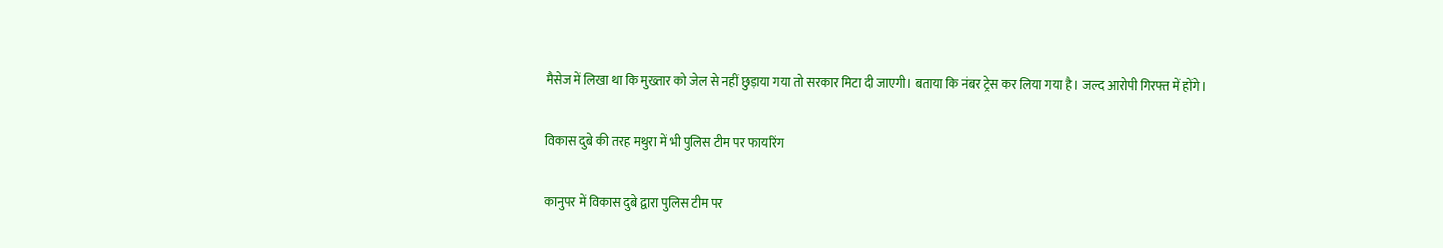मैसेज में लिखा था कि मुख्तार को जेल से नहीं छुड़ाया गया तो सरकार मिटा दी जाएगी। बताया कि नंबर ट्रेस कर लिया गया है। जल्द आरोपी गिरफ्त में होंगे।

विकास दुबे की तरह मथुरा में भी पुलिस टीम पर फायरिंग

कानुपर में विकास दुबे द्वारा पुलिस टीम पर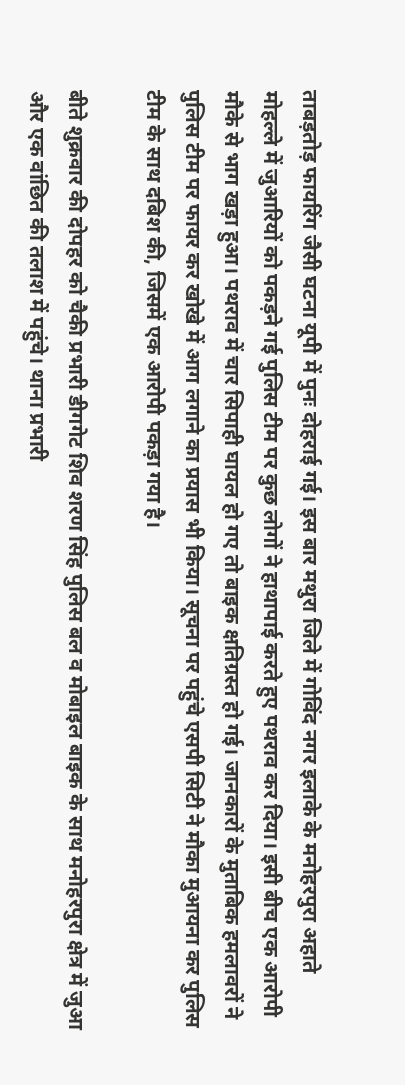ताबड़तोड़ फायरिंग जैसी घटना यूपी में पुनः दोहराई गई। इस बार मथुरा जिले में गोविंद नगर इलाके के मनोहरपुरा अहाते मोहल्ले में जुआरियों को पकड़ने गई पुलिस टीम पर कुछ लोगों ने हाथापाई करते हुए पथराव कर दिया। इसी बीच एक आरोपी मौके से भाग खड़ा हुआ। पथराव में चार सिपाही घायल हो गए तो बाइक क्षतिग्रस्त हो गई। जानकारों के मुताबिक हमलावरों ने पुलिस टीम पर फायर कर खोखे में आग लगाने का प्रयास भी किया। सूचना पर पहुंचे एसपी सिटी ने मौका मुआयना कर पुलिस टीम के साथ दबिश की, जिसमें एक आरोपी पकड़ा गया है।

बीते शुक्रवार की दोपहर को चैकी प्रभारी डीगगेट शिव शरण सिंह पुलिस बल व मोबाइल बाइक के साथ मनोहरपुरा क्षेत्र में जुआ और एक वांछित की तलाश में पहुंचे। थाना प्रभारी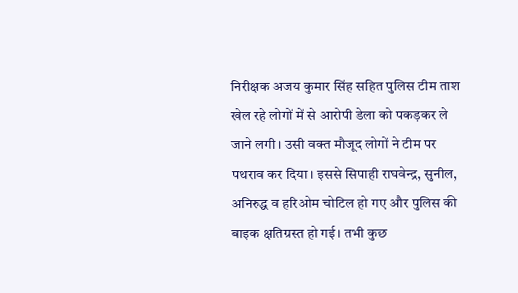निरीक्षक अजय कुमार सिंह सहित पुलिस टीम ताश खेल रहे लोगों में से आरोपी डेला को पकड़कर ले जाने लगी। उसी वक्त मौजूद लोगों ने टीम पर पथराव कर दिया। इससे सिपाही राघवेन्द्र, सुनील, अनिरुद्ध व हरिओम चोटिल हो गए और पुलिस की बाइक क्षतिग्रस्त हो गई। तभी कुछ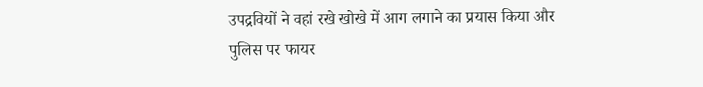उपद्रवियों ने वहां रखे खोखे में आग लगाने का प्रयास किया और पुलिस पर फायर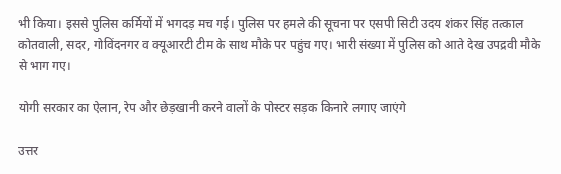भी किया। इससे पुलिस कर्मियों में भगदड़ मच गई। पुलिस पर हमले की सूचना पर एसपी सिटी उदय शंकर सिंह तत्काल कोतवाली, सदर, गोविंदनगर व क्यूआरटी टीम के साथ मौके पर पहुंच गए। भारी संख्या में पुलिस को आते देख उपद्रवी मौके से भाग गए।

योगी सरकार का ऐलान, रेप और छेड़खानी करने वालों के पोस्टर सड़क किनारे लगाए जाएंगे

उत्तर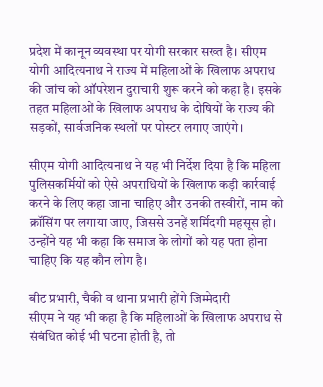प्रदेश में कानून व्यवस्था पर योगी सरकार सख्त है। सीएम योगी आदित्यनाथ ने राज्य में महिलाओं के खिलाफ अपराध की जांच को ऑपरेशन दुराचारी शुरू करने को कहा है। इसके तहत महिलाओं के खिलाफ अपराध के दोषियों के राज्य की सड़कों, सार्वजनिक स्थलों पर पोस्टर लगाए जाएंगे।

सीएम योगी आदित्यनाथ ने यह भी निर्देश दिया है कि महिला पुलिसकर्मियों को ऐसे अपराधियों के खिलाफ कड़ी कार्रवाई करने के लिए कहा जाना चाहिए और उनकी तस्वीरों, नाम को क्रॉसिंग पर लगाया जाए, जिससे उनहें शर्मिदगी महसूस हो। उन्होंने यह भी कहा कि समाज के लोगों को यह पता होना चाहिए कि यह कौन लोग है।

बीट प्रभारी, चैकी व थाना प्रभारी होंगे जिम्मेदारी
सीएम ने यह भी कहा है कि महिलाओं के खिलाफ अपराध से संबंधित कोई भी घटना होती है, तो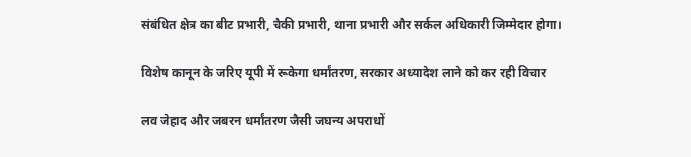संबंधित क्षेत्र का बीट प्रभारी, चैकी प्रभारी, थाना प्रभारी और सर्कल अधिकारी जिम्मेदार होगा।

विशेष कानून के जरिए यूपी में रूकेगा धर्मांतरण, सरकार अध्यादेश लाने को कर रही विचार

लव जेहाद और जबरन धर्मांतरण जैसी जघन्य अपराधों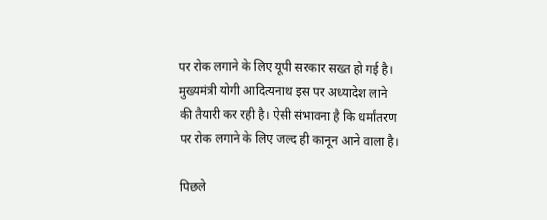पर रोक लगाने के लिए यूपी सरकार सख्त हो गई है। मुख्यमंत्री योगी आदित्यनाथ इस पर अध्यादेश लाने की तैयारी कर रही है। ऐसी संभावना है कि धर्मांतरण पर रोक लगाने के लिए जल्द ही कानून आने वाला है।

पिछले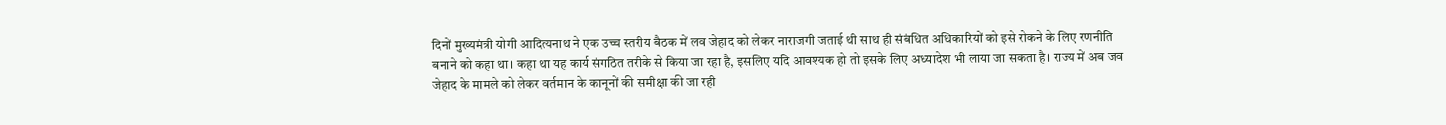दिनों मुख्यमंत्री योगी आदित्यनाथ ने एक उच्च स्तरीय बैठक में लव जेहाद को लेकर नाराजगी जताई थी साथ ही संबंधित अधिकारियों को इसे रोकने के लिए रणनीति बनाने को कहा था। कहा था यह कार्य संगठित तरीके से किया जा रहा है, इसलिए यदि आवश्यक हो तो इसके लिए अध्यादेश भी लाया जा सकता है। राज्य में अब जव जेहाद के मामले को लेकर वर्तमान के कानूनों की समीक्षा की जा रही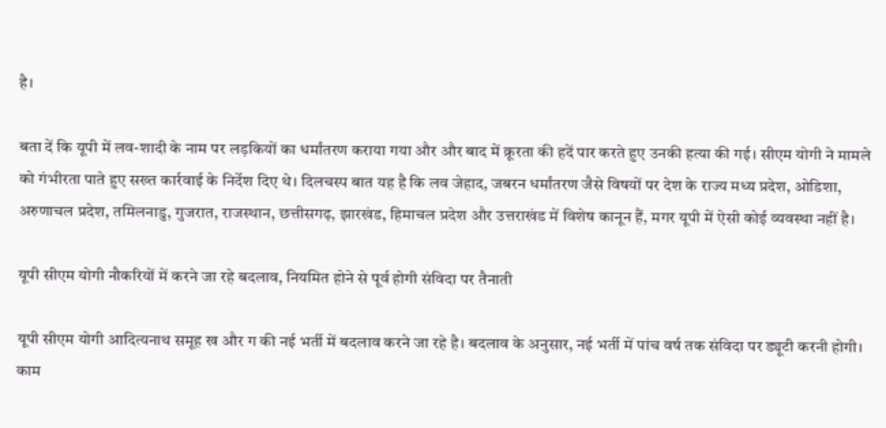है।

बता दें कि यूपी में लव-शादी के नाम पर लड़कियों का धर्मांतरण कराया गया और और बाद में क्रूरता की हदें पार करते हुए उनकी हत्या की गई। सीएम योगी ने मामले को गंभीरता पाते हुए सख्त कार्रवाई के निर्देश दिए थे। दिलचस्प बात यह है कि लव जेहाद, जबरन धर्मांतरण जैसे विषयों पर देश के राज्य मध्य प्रदेश, ओडिशा, अरुणाचल प्रदेश, तमिलनाडु, गुजरात, राजस्थान, छत्तीसगढ़, झारखंड, हिमाचल प्रदेश और उत्तराखंड में विशेष कानून हैं, मगर यूपी में ऐसी कोई व्यवस्था नहीं है।

यूपी सीएम योगी नौकरियों में करने जा रहे बदलाव, नियमित होने से पूर्व होगी संविदा पर तैनाती

यूपी सीएम योगी आदित्यनाथ समूह ख और ग की नई भर्ती में बदलाव करने जा रहे है। बदलाव के अनुसार, नई भर्ती में पांच वर्ष तक संविदा पर ड्यूटी करनी होगी। काम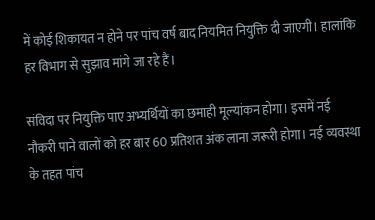में कोई शिकायत न होने पर पांच वर्ष बाद नियमित नियुक्ति दी जाएगी। हालांकि हर विभाग से सुझाव मांगे जा रहे हैं।

संविदा पर नियुक्ति पाए अभ्यर्थियों का छमाही मूल्यांकन होगा। इसमें नई नौकरी पाने वालों को हर बार 60 प्रतिशत अंक लाना जरूरी होगा। नई व्यवस्था के तहत पांच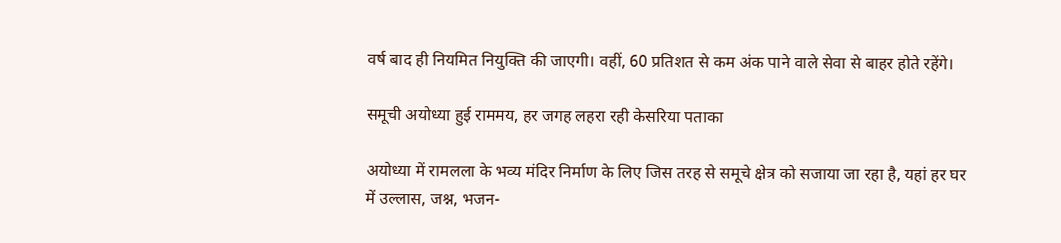वर्ष बाद ही नियमित नियुक्ति की जाएगी। वहीं, 60 प्रतिशत से कम अंक पाने वाले सेवा से बाहर होते रहेंगे।

समूची अयोध्या हुई राममय, हर जगह लहरा रही केसरिया पताका

अयोध्या में रामलला के भव्य मंदिर निर्माण के लिए जिस तरह से समूचे क्षेत्र को सजाया जा रहा है, यहां हर घर में उल्लास, जश्न, भजन-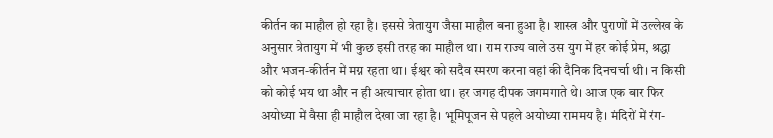कीर्तन का माहौल हो रहा है। इससे त्रेतायुग जैसा माहौल बना हुआ है। शास्त्र और पुराणों में उल्लेख के अनुसार त्रेतायुग में भी कुछ इसी तरह का माहौल था। राम राज्य वाले उस युग में हर कोई प्रेम, श्रद्धा और भजन-कीर्तन में मग्न रहता था। ईश्वर को सदैव स्मरण करना वहां की दैनिक दिनचर्चा थी। न किसी को कोई भय था और न ही अत्याचार होता था। हर जगह दीपक जगमगाते थे। आज एक बार फिर अयोध्या में वैसा ही माहौल देखा जा रहा है। भूमिपूजन से पहले अयोध्या राममय है। मंदिरों में रंग-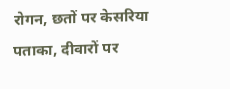रोगन, छतों पर केसरिया पताका, दीवारों पर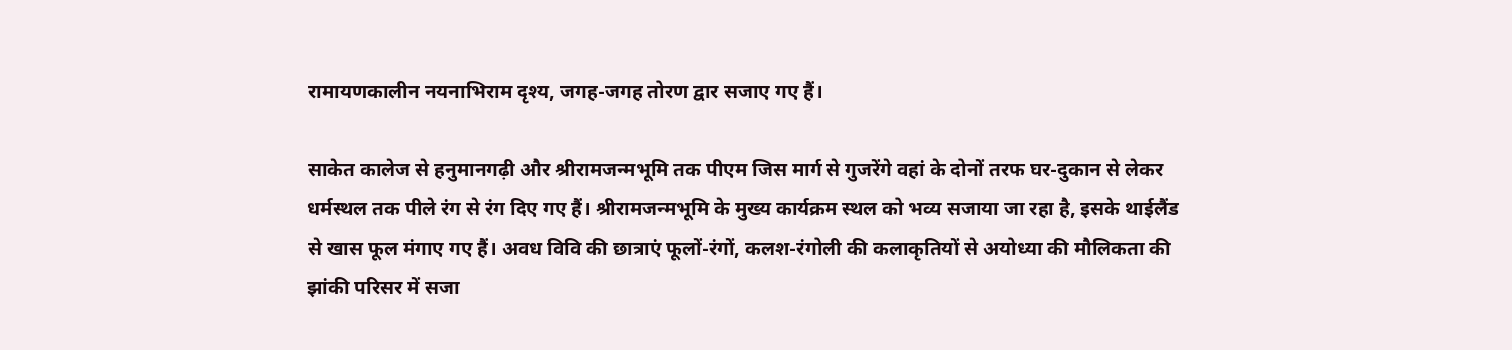रामायणकालीन नयनाभिराम दृश्य, जगह-जगह तोरण द्वार सजाए गए हैं।

साकेत कालेज से हनुमानगढ़ी और श्रीरामजन्मभूमि तक पीएम जिस मार्ग से गुजरेंगे वहां के दोनों तरफ घर-दुकान से लेकर धर्मस्थल तक पीले रंग से रंग दिए गए हैं। श्रीरामजन्मभूमि के मुख्य कार्यक्रम स्थल को भव्य सजाया जा रहा है, इसके थाईलैंड से खास फूल मंगाए गए हैं। अवध विवि की छात्राएं फूलों-रंगों, कलश-रंगोली की कलाकृतियों से अयोध्या की मौलिकता की झांकी परिसर में सजा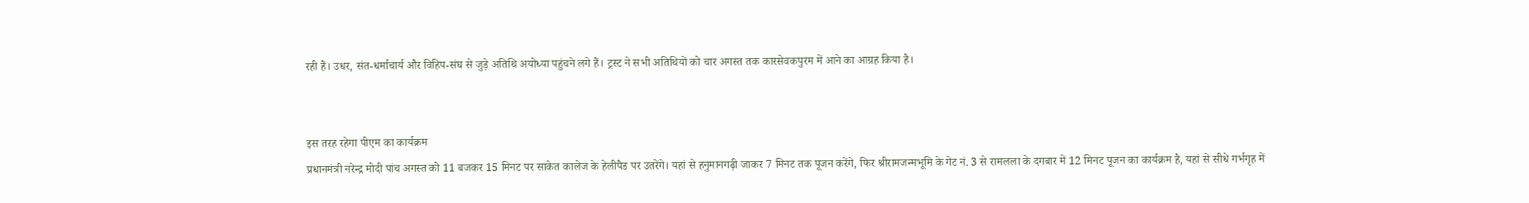रही हैं। उधर, संत-धर्माचार्य और विहिप-संघ से जुड़े अतिथि अयोध्या पहुंचने लगे हैं। ट्रस्ट ने सभी अतिथियों को चार अगस्त तक कारसेवकपुरम में आने का आग्रह किया है।


इस तरह रहेगा पीएम का कार्यक्रम
प्रधानमंत्री नरेन्द्र मोदी पांच अगस्त को 11 बजकर 15 मिनट पर साकेत कालेज के हेलीपैड पर उतरेंगे। यहां से हनुमानगढ़ी जाकर 7 मिनट तक पूजन करेंगे, फिर श्रीरामजन्मभूमि के गेट नं. 3 से रामलला के दगबार में 12 मिनट पूजन का कार्यक्रम है, यहां से सीधे गर्भगृह में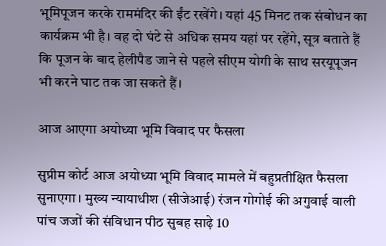भूमिपूजन करके राममंदिर की ईंट रखेंगे। यहां 45 मिनट तक संबोधन का कार्यक्रम भी है। वह दो घंटे से अधिक समय यहां पर रहेंगे, सूत्र बताते हैं कि पूजन के बाद हेलीपैड जाने से पहले सीएम योगी के साथ सरयूपूजन भी करने घाट तक जा सकते हैं।

आज आएगा अयोध्या भूमि विवाद पर फैसला

सुप्रीम कोर्ट आज अयोध्या भूमि विवाद मामले में बहुप्रतीक्षित फैसला सुनाएगा। मुख्य न्यायाधीश (सीजेआई) रंजन गोगोई की अगुवाई वाली पांच जजों की संविधान पीठ सुबह साढ़े 10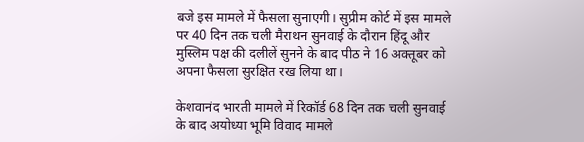बजे इस मामले में फैसला सुनाएगी। सुप्रीम कोर्ट में इस मामले पर 40 दिन तक चली मैराथन सुनवाई के दौरान हिंदू और मुस्लिम पक्ष की दलीलें सुनने के बाद पीठ ने 16 अक्तूबर को अपना फैसला सुरक्षित रख लिया था।

केशवानंद भारती मामले में रिकॉर्ड 68 दिन तक चली सुनवाई के बाद अयोध्या भूमि विवाद मामले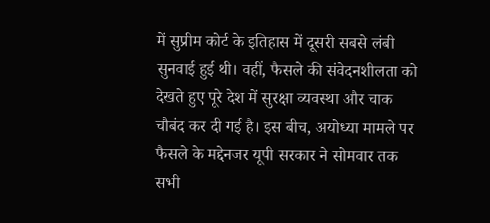में सुप्रीम कोर्ट के इतिहास में दूसरी सबसे लंबी सुनवाई हुई थी। वहीं, फैसले की संवेदनशीलता को देखते हुए पूरे देश में सुरक्षा व्यवस्था और चाक चौबंद कर दी गई है। इस बीच, अयोध्या मामले पर फैसले के मद्देनजर यूपी सरकार ने सोमवार तक सभी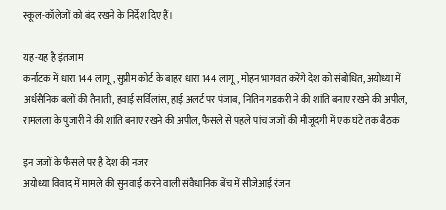स्कूल-कॉलेजों को बंद रखने के निर्देश दिए हैं।

यह-यह है इंतजाम
कर्नाटक में धारा 144 लागू, सुप्रीम कोर्ट के बाहर धारा 144 लागू, मोहन भागवत करेंगे देश को संबोधित, अयोध्या में अर्धसैनिक बलों की तैनाती, हवाई सर्विलांस, हाई अलर्ट पर पंजाब, नितिन गडकरी ने की शांति बनाए रखने की अपील, रामलला के पुजारी ने की शांति बनाए रखने की अपील, फैसले से पहले पांच जजों की मौजूदगी में एक घंटे तक बैठक

इन जजों के फैसले पर है देश की नजर
अयोध्या विवाद में मामले की सुनवाई करने वाली संवैधानिक बेंच में सीजेआई रंजन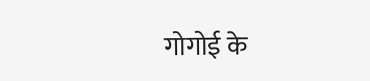गोगोई के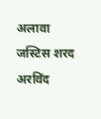अलावा जस्टिस शरद अरविंद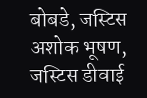बोबडे, जस्टिस अशोक भूषण, जस्टिस डीवाई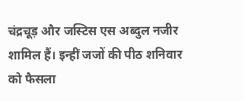चंद्रचूड़ और जस्टिस एस अब्दुल नजीर शामिल हैं। इन्हीं जजों की पीठ शनिवार को फैसला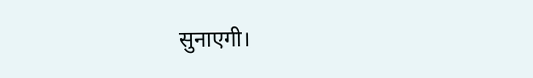सुनाएगी।